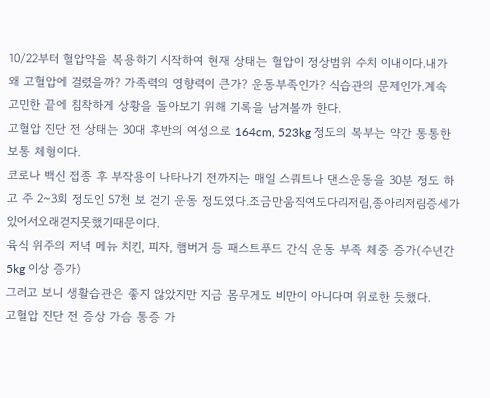10/22부터 혈압약을 복용하기 시작하여 현재 상태는 혈압이 정상범위 수치 이내이다.내가 왜 고혈압에 걸렸을까? 가족력의 영향력이 큰가? 운동부족인가? 식습관의 문제인가.계속 고민한 끝에 침착하게 상황을 돌아보기 위해 기록을 남겨볼까 한다.
고혈압 진단 전 상태는 30대 후반의 여성으로 164cm, 523kg 정도의 복부는 약간 통통한 보통 체형이다.
코로나 백신 접종 후 부작용이 나타나기 전까지는 매일 스쿼트나 댄스운동을 30분 정도 하고 주 2~3회 정도인 57천 보 걷기 운동 정도였다.조금만움직여도다리저림,종아리저림증세가있어서오래걷지못했기때문이다.
육식 위주의 저녁 메뉴 치킨, 피자, 햄버거 등 패스트푸드 간식 운동 부족 체중 증가(수년간 5kg 이상 증가)
그러고 보니 생활습관은 좋지 않았지만 지금 몸무게도 비만이 아니다며 위로한 듯했다.
고혈압 진단 전 증상 가슴 통증 가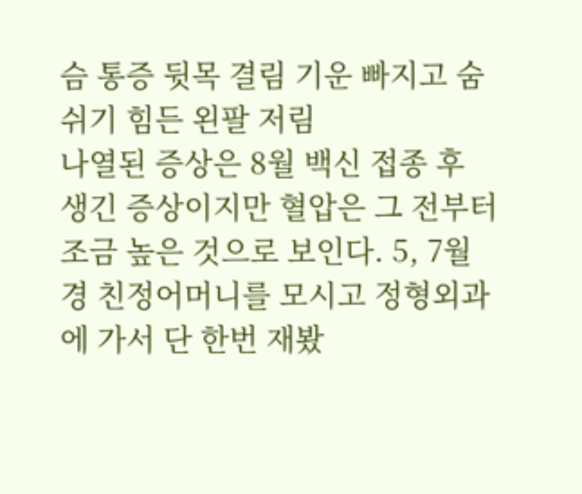슴 통증 뒷목 결림 기운 빠지고 숨쉬기 힘든 왼팔 저림
나열된 증상은 8월 백신 접종 후 생긴 증상이지만 혈압은 그 전부터 조금 높은 것으로 보인다. 5, 7월경 친정어머니를 모시고 정형외과에 가서 단 한번 재봤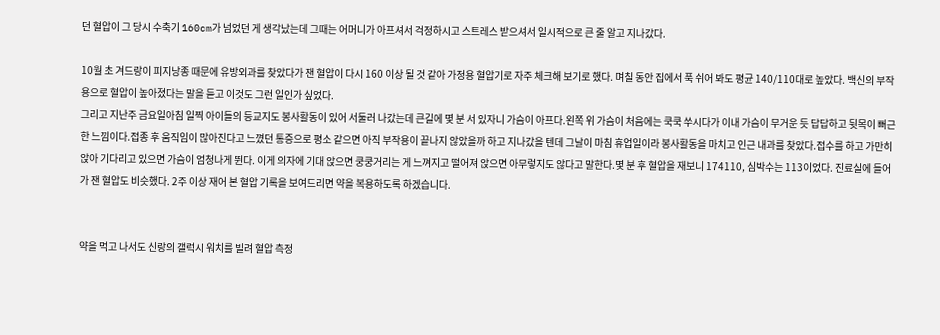던 혈압이 그 당시 수축기 160cm가 넘었던 게 생각났는데 그때는 어머니가 아프셔서 걱정하시고 스트레스 받으셔서 일시적으로 큰 줄 알고 지나갔다.

10월 초 겨드랑이 피지낭종 때문에 유방외과를 찾았다가 잰 혈압이 다시 160 이상 될 것 같아 가정용 혈압기로 자주 체크해 보기로 했다. 며칠 동안 집에서 푹 쉬어 봐도 평균 140/110대로 높았다. 백신의 부작용으로 혈압이 높아졌다는 말을 듣고 이것도 그런 일인가 싶었다.
그리고 지난주 금요일아침 일찍 아이들의 등교지도 봉사활동이 있어 서둘러 나갔는데 큰길에 몇 분 서 있자니 가슴이 아프다.왼쪽 위 가슴이 처음에는 쿡쿡 쑤시다가 이내 가슴이 무거운 듯 답답하고 뒷목이 뻐근한 느낌이다.접종 후 움직임이 많아진다고 느꼈던 통증으로 평소 같으면 아직 부작용이 끝나지 않았을까 하고 지나갔을 텐데 그날이 마침 휴업일이라 봉사활동을 마치고 인근 내과를 찾았다.접수를 하고 가만히 앉아 기다리고 있으면 가슴이 엄청나게 뛴다. 이게 의자에 기대 앉으면 쿵쿵거리는 게 느껴지고 떨어져 앉으면 아무렇지도 않다고 말한다.몇 분 후 혈압을 재보니 174110, 심박수는 113이었다. 진료실에 들어가 잰 혈압도 비슷했다. 2주 이상 재어 본 혈압 기록을 보여드리면 약을 복용하도록 하겠습니다.


약을 먹고 나서도 신랑의 갤럭시 워치를 빌려 혈압 측정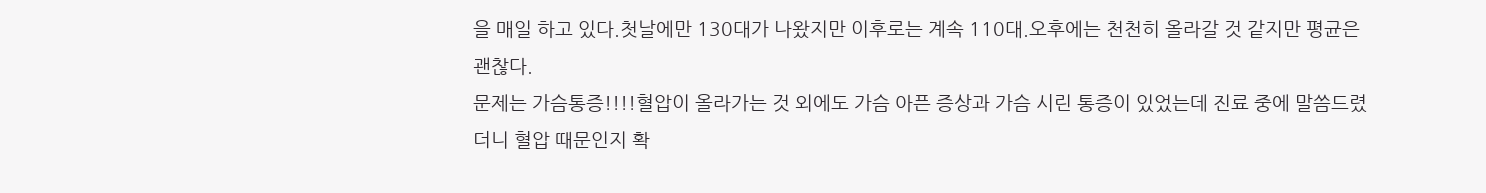을 매일 하고 있다.첫날에만 130대가 나왔지만 이후로는 계속 110대.오후에는 천천히 올라갈 것 같지만 평균은 괜찮다.
문제는 가슴통증!!!!혈압이 올라가는 것 외에도 가슴 아픈 증상과 가슴 시린 통증이 있었는데 진료 중에 말씀드렸더니 혈압 때문인지 확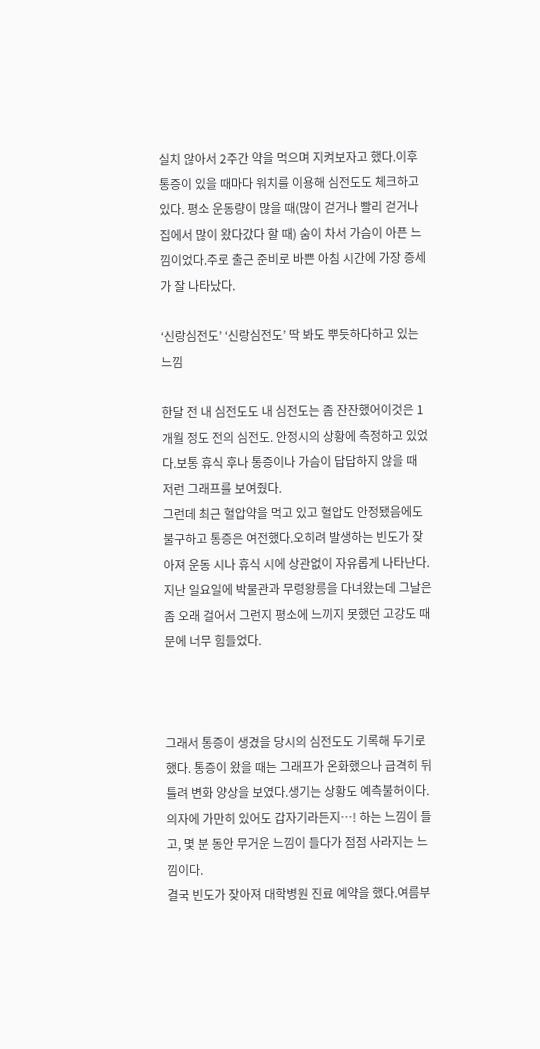실치 않아서 2주간 약을 먹으며 지켜보자고 했다.이후 통증이 있을 때마다 워치를 이용해 심전도도 체크하고 있다. 평소 운동량이 많을 때(많이 걷거나 빨리 걷거나 집에서 많이 왔다갔다 할 때) 숨이 차서 가슴이 아픈 느낌이었다.주로 출근 준비로 바쁜 아침 시간에 가장 증세가 잘 나타났다.

‘신랑심전도’ ‘신랑심전도’ 딱 봐도 뿌듯하다하고 있는 느낌

한달 전 내 심전도도 내 심전도는 좀 잔잔했어이것은 1개월 정도 전의 심전도. 안정시의 상황에 측정하고 있었다.보통 휴식 후나 통증이나 가슴이 답답하지 않을 때 저런 그래프를 보여줬다.
그런데 최근 혈압약을 먹고 있고 혈압도 안정됐음에도 불구하고 통증은 여전했다.오히려 발생하는 빈도가 잦아져 운동 시나 휴식 시에 상관없이 자유롭게 나타난다.지난 일요일에 박물관과 무령왕릉을 다녀왔는데 그날은 좀 오래 걸어서 그런지 평소에 느끼지 못했던 고강도 때문에 너무 힘들었다.



그래서 통증이 생겼을 당시의 심전도도 기록해 두기로 했다. 통증이 왔을 때는 그래프가 온화했으나 급격히 뒤틀려 변화 양상을 보였다.생기는 상황도 예측불허이다.의자에 가만히 있어도 갑자기라든지…! 하는 느낌이 들고, 몇 분 동안 무거운 느낌이 들다가 점점 사라지는 느낌이다.
결국 빈도가 잦아져 대학병원 진료 예약을 했다.여름부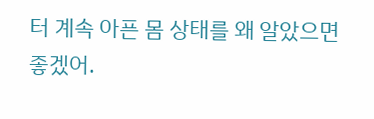터 계속 아픈 몸 상태를 왜 알았으면 좋겠어.